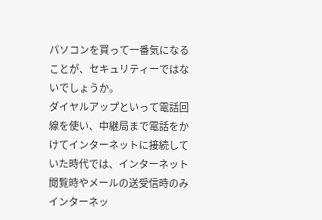パソコンを買って一番気になることが、セキュリティーではないでしょうか。
ダイヤルアップといって電話回線を使い、中継局まで電話をかけてインターネットに接続していた時代では、インターネット閲覧時やメールの送受信時のみインターネッ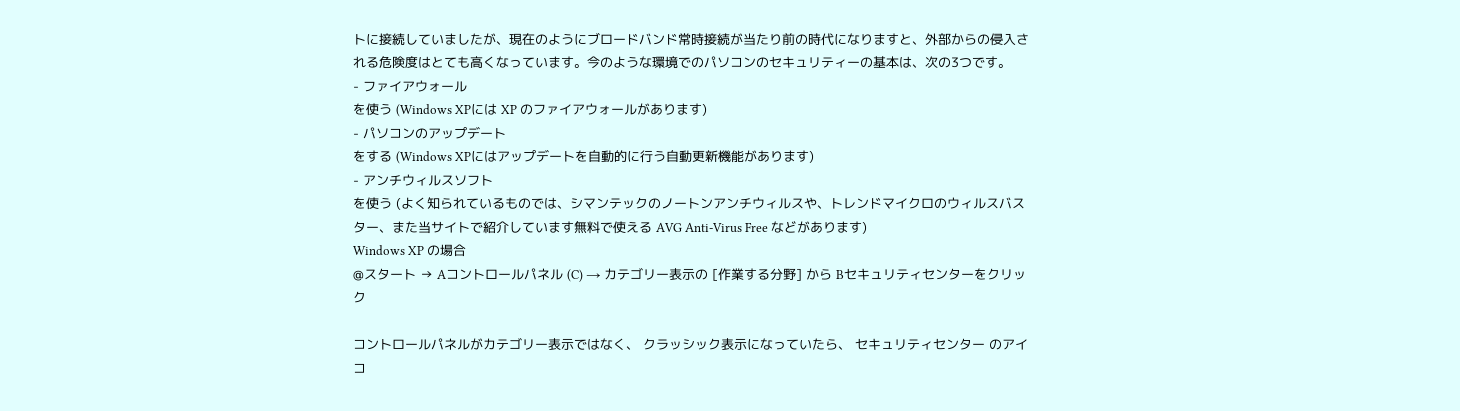トに接続していましたが、現在のようにブロードバンド常時接続が当たり前の時代になりますと、外部からの侵入される危険度はとても高くなっています。今のような環境でのパソコンのセキュリティーの基本は、次の3つです。
- ファイアウォール
を使う (Windows XPには XP のファイアウォールがあります)
- パソコンのアップデート
をする (Windows XPにはアップデートを自動的に行う自動更新機能があります)
- アンチウィルスソフト
を使う (よく知られているものでは、シマンテックのノートンアンチウィルスや、トレンドマイクロのウィルスバスター、また当サイトで紹介しています無料で使える AVG Anti-Virus Free などがあります)
Windows XP の場合
@スタート → Aコントロールパネル (C) → カテゴリー表示の [作業する分野] から Bセキュリティセンターをクリック

コントロールパネルがカテゴリー表示ではなく、 クラッシック表示になっていたら、 セキュリティセンター のアイコ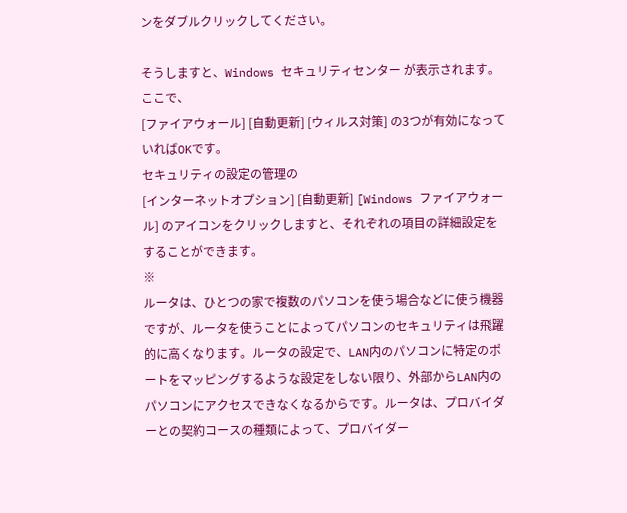ンをダブルクリックしてください。

そうしますと、Windows セキュリティセンター が表示されます。
ここで、
[ファイアウォール] [自動更新] [ウィルス対策] の3つが有効になっていればOKです。
セキュリティの設定の管理の
[インターネットオプション] [自動更新] [Windows ファイアウォール] のアイコンをクリックしますと、それぞれの項目の詳細設定をすることができます。
※
ルータは、ひとつの家で複数のパソコンを使う場合などに使う機器ですが、ルータを使うことによってパソコンのセキュリティは飛躍的に高くなります。ルータの設定で、LAN内のパソコンに特定のポートをマッピングするような設定をしない限り、外部からLAN内のパソコンにアクセスできなくなるからです。ルータは、プロバイダーとの契約コースの種類によって、プロバイダー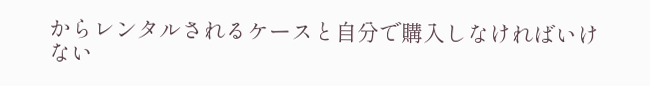からレンタルされるケースと自分で購入しなければいけない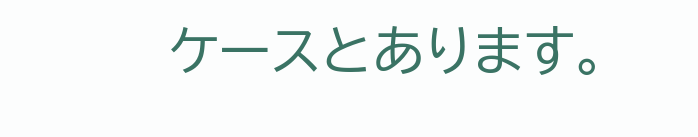ケースとあります。